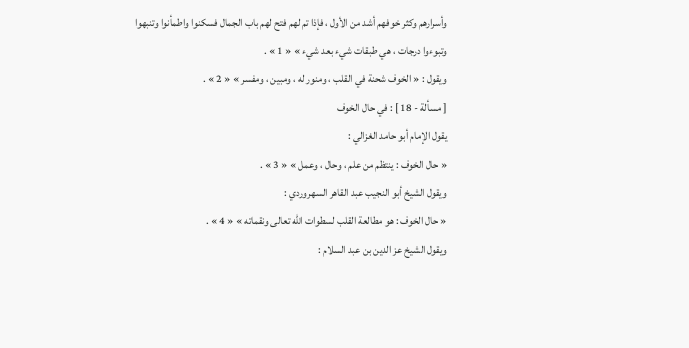وأسرارهم وكثر خوفهم أشد من الأول ، فإذا تم لهم فتح لهم باب الجمال فسكنوا واطمأنوا وتنبهوا وتبوءوا درجات ، هي طبقات شيء بعد شيء » « 1 » .
ويقول : « الخوف شحنة في القلب ، ومنور له ، ومبين ، ومفسر » « 2 » .
[ مسألة - 18 ] : في حال الخوف
يقول الإمام أبو حامد الغزالي :
« حال الخوف : ينتظم من علم ، وحال ، وعمل » « 3 » .
ويقول الشيخ أبو النجيب عبد القاهر السهروردي :
« حال الخوف : هو مطالعة القلب لسطوات الله تعالى ونقماته » « 4 » .
ويقول الشيخ عز الدين بن عبد السلام :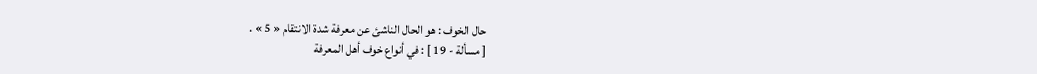حال الخوف : هو الحال الناشئ عن معرفة شدة الانتقام « 5 » .
[ مسألة - 19 ] : في أنواع خوف أهل المعرفة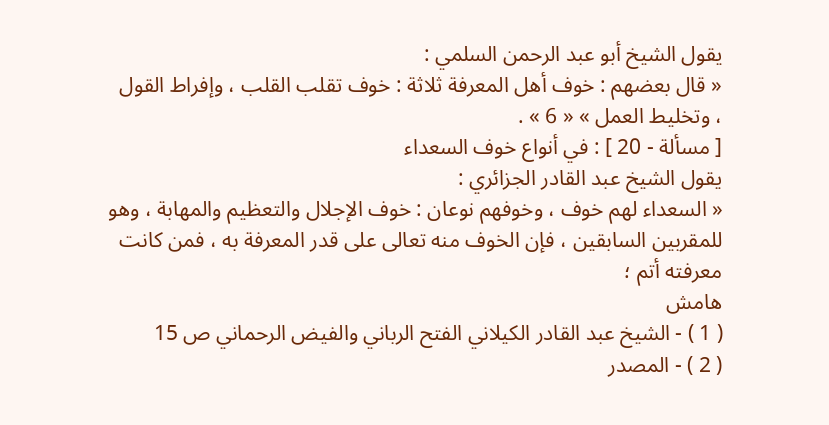يقول الشيخ أبو عبد الرحمن السلمي :
« قال بعضهم : خوف أهل المعرفة ثلاثة : خوف تقلب القلب ، وإفراط القول ، وتخليط العمل » « 6 » .
[ مسألة - 20 ] : في أنواع خوف السعداء
يقول الشيخ عبد القادر الجزائري :
« السعداء لهم خوف ، وخوفهم نوعان : خوف الإجلال والتعظيم والمهابة ، وهو للمقربين السابقين ، فإن الخوف منه تعالى على قدر المعرفة به ، فمن كانت معرفته أتم ؛
هامش
( 1 ) - الشيخ عبد القادر الكيلاني الفتح الرباني والفيض الرحماني ص 15
( 2 ) - المصدر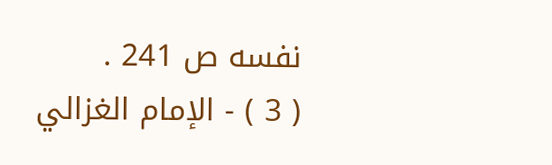نفسه ص 241 .
( 3 ) - الإمام الغزالي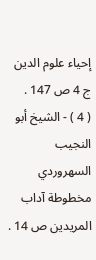إحياء علوم الدين ج 4 ص 147 .
( 4 ) - الشيخ أبو النجيب السهروردي مخطوطة آداب المريدين ص 14 .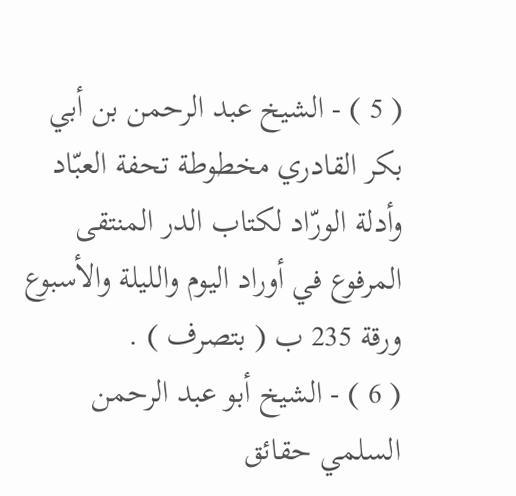( 5 ) - الشيخ عبد الرحمن بن أبي بكر القادري مخطوطة تحفة العبّاد وأدلة الورّاد لكتاب الدر المنتقى المرفوع في أوراد اليوم والليلة والأسبوع ورقة 235 ب ( بتصرف ) .
( 6 ) - الشيخ أبو عبد الرحمن السلمي حقائق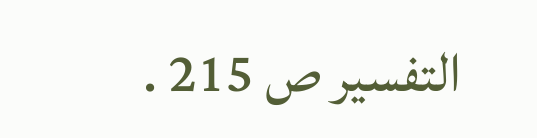التفسير ص 215 .